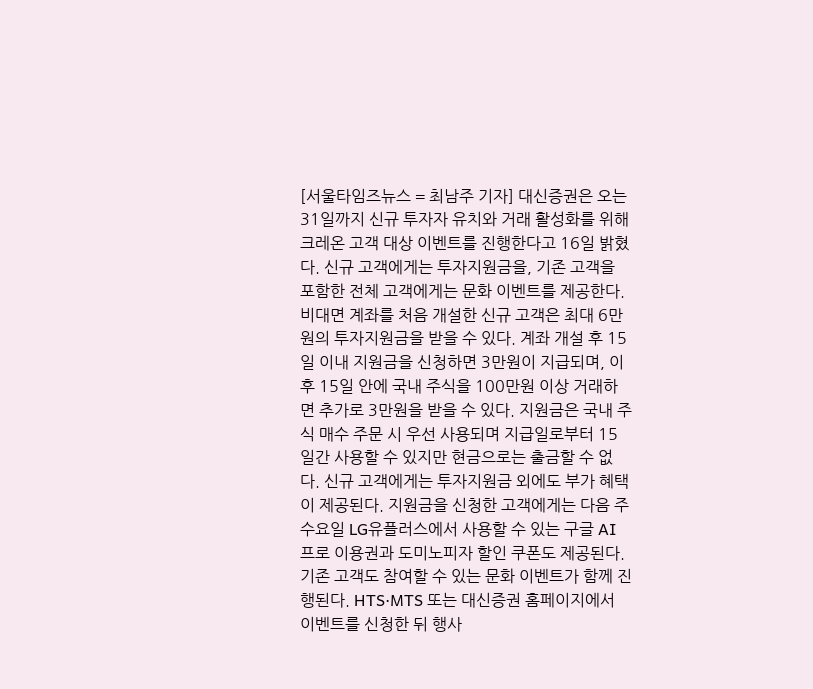[서울타임즈뉴스 = 최남주 기자] 대신증권은 오는 31일까지 신규 투자자 유치와 거래 활성화를 위해 크레온 고객 대상 이벤트를 진행한다고 16일 밝혔다. 신규 고객에게는 투자지원금을, 기존 고객을 포함한 전체 고객에게는 문화 이벤트를 제공한다. 비대면 계좌를 처음 개설한 신규 고객은 최대 6만원의 투자지원금을 받을 수 있다. 계좌 개설 후 15일 이내 지원금을 신청하면 3만원이 지급되며, 이후 15일 안에 국내 주식을 100만원 이상 거래하면 추가로 3만원을 받을 수 있다. 지원금은 국내 주식 매수 주문 시 우선 사용되며 지급일로부터 15일간 사용할 수 있지만 현금으로는 출금할 수 없다. 신규 고객에게는 투자지원금 외에도 부가 혜택이 제공된다. 지원금을 신청한 고객에게는 다음 주 수요일 LG유플러스에서 사용할 수 있는 구글 AI 프로 이용권과 도미노피자 할인 쿠폰도 제공된다. 기존 고객도 참여할 수 있는 문화 이벤트가 함께 진행된다. HTS·MTS 또는 대신증권 홈페이지에서 이벤트를 신청한 뒤 행사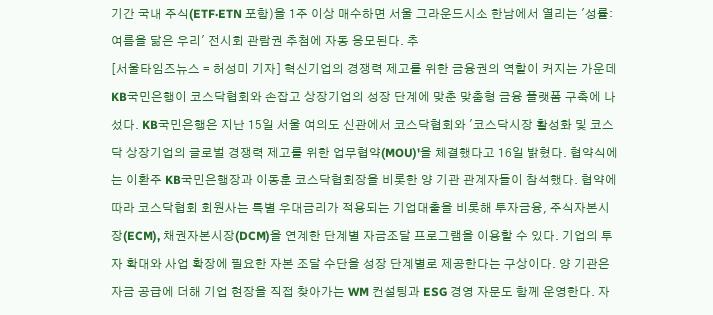기간 국내 주식(ETF·ETN 포함)을 1주 이상 매수하면 서울 그라운드시소 한남에서 열리는 '성률: 여름을 닮은 우리' 전시회 관람권 추첨에 자동 응모된다. 추
[서울타임즈뉴스 = 허성미 기자] 혁신기업의 경쟁력 제고를 위한 금융권의 역할이 커지는 가운데 KB국민은행이 코스닥협회와 손잡고 상장기업의 성장 단계에 맞춘 맞춤형 금융 플랫폼 구축에 나섰다. KB국민은행은 지난 15일 서울 여의도 신관에서 코스닥협회와 '코스닥시장 활성화 및 코스닥 상장기업의 글로벌 경쟁력 제고를 위한 업무협약(MOU)'을 체결했다고 16일 밝혔다. 협약식에는 이환주 KB국민은행장과 이동훈 코스닥협회장을 비롯한 양 기관 관계자들이 참석했다. 협약에 따라 코스닥협회 회원사는 특별 우대금리가 적용되는 기업대출을 비롯해 투자금융, 주식자본시장(ECM), 채권자본시장(DCM)을 연계한 단계별 자금조달 프로그램을 이용할 수 있다. 기업의 투자 확대와 사업 확장에 필요한 자본 조달 수단을 성장 단계별로 제공한다는 구상이다. 양 기관은 자금 공급에 더해 기업 현장을 직접 찾아가는 WM 컨설팅과 ESG 경영 자문도 함께 운영한다. 자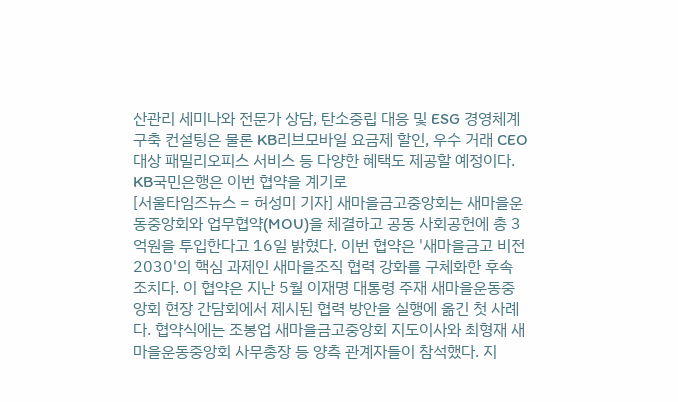산관리 세미나와 전문가 상담, 탄소중립 대응 및 ESG 경영체계 구축 컨설팅은 물론 KB리브모바일 요금제 할인, 우수 거래 CEO 대상 패밀리오피스 서비스 등 다양한 혜택도 제공할 예정이다. KB국민은행은 이번 협약을 계기로
[서울타임즈뉴스 = 허성미 기자] 새마을금고중앙회는 새마을운동중앙회와 업무협약(MOU)을 체결하고 공동 사회공헌에 총 3억원을 투입한다고 16일 밝혔다. 이번 협약은 '새마을금고 비전2030'의 핵심 과제인 새마을조직 협력 강화를 구체화한 후속 조치다. 이 협약은 지난 5월 이재명 대통령 주재 새마을운동중앙회 현장 간담회에서 제시된 협력 방안을 실행에 옮긴 첫 사례다. 협약식에는 조봉업 새마을금고중앙회 지도이사와 최형재 새마을운동중앙회 사무총장 등 양측 관계자들이 참석했다. 지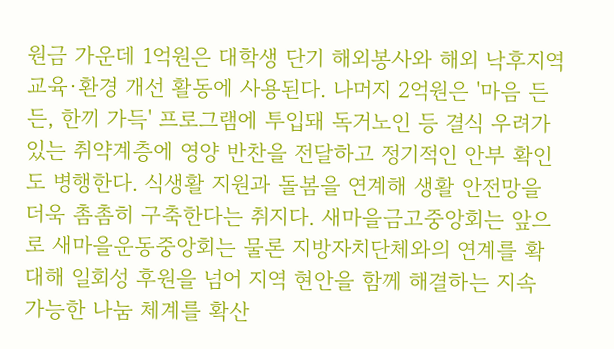원금 가운데 1억원은 대학생 단기 해외봉사와 해외 낙후지역 교육·환경 개선 활동에 사용된다. 나머지 2억원은 '마음 든든, 한끼 가득' 프로그램에 투입돼 독거노인 등 결식 우려가 있는 취약계층에 영양 반찬을 전달하고 정기적인 안부 확인도 병행한다. 식생활 지원과 돌봄을 연계해 생활 안전망을 더욱 촘촘히 구축한다는 취지다. 새마을금고중앙회는 앞으로 새마을운동중앙회는 물론 지방자치단체와의 연계를 확대해 일회성 후원을 넘어 지역 현안을 함께 해결하는 지속 가능한 나눔 체계를 확산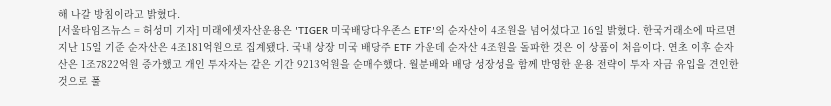해 나갈 방침이라고 밝혔다.
[서울타임즈뉴스 = 허성미 기자] 미래에셋자산운용은 'TIGER 미국배당다우존스 ETF'의 순자산이 4조원을 넘어섰다고 16일 밝혔다. 한국거래소에 따르면 지난 15일 기준 순자산은 4조181억원으로 집계됐다. 국내 상장 미국 배당주 ETF 가운데 순자산 4조원을 돌파한 것은 이 상품이 처음이다. 연초 이후 순자산은 1조7822억원 증가했고 개인 투자자는 같은 기간 9213억원을 순매수했다. 월분배와 배당 성장성을 함께 반영한 운용 전략이 투자 자금 유입을 견인한 것으로 풀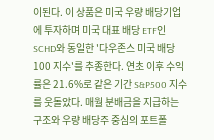이된다. 이 상품은 미국 우량 배당기업에 투자하며 미국 대표 배당 ETF인 SCHD와 동일한 '다우존스 미국 배당 100 지수'를 추종한다. 연초 이후 수익률은 21.6%로 같은 기간 S&P500 지수를 웃돌았다. 매월 분배금을 지급하는 구조와 우량 배당주 중심의 포트폴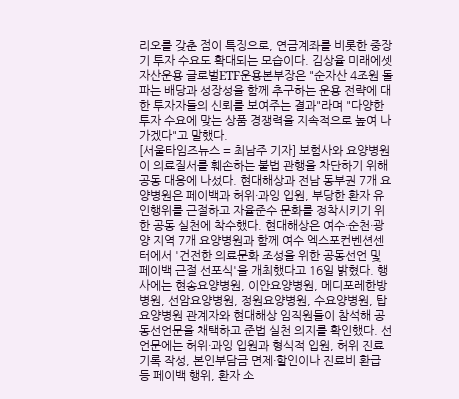리오를 갖춘 점이 특징으로, 연금계좌를 비롯한 중장기 투자 수요도 확대되는 모습이다. 김상율 미래에셋자산운용 글로벌ETF운용본부장은 "순자산 4조원 돌파는 배당과 성장성을 함께 추구하는 운용 전략에 대한 투자자들의 신뢰를 보여주는 결과"라며 "다양한 투자 수요에 맞는 상품 경쟁력을 지속적으로 높여 나가겠다"고 말했다.
[서울타임즈뉴스 = 최남주 기자] 보험사와 요양병원이 의료질서를 훼손하는 불법 관행을 차단하기 위해 공동 대응에 나섰다. 현대해상과 전남 동부권 7개 요양병원은 페이백과 허위·과잉 입원, 부당한 환자 유인행위를 근절하고 자율준수 문화를 정착시키기 위한 공동 실천에 착수했다. 현대해상은 여수·순천·광양 지역 7개 요양병원과 함께 여수 엑스포컨벤션센터에서 '건전한 의료문화 조성을 위한 공동선언 및 페이백 근절 선포식'을 개최했다고 16일 밝혔다. 행사에는 현송요양병원, 이안요양병원, 메디포레한방병원, 선암요양병원, 정원요양병원, 수요양병원, 탑요양병원 관계자와 현대해상 임직원들이 참석해 공동선언문을 채택하고 준법 실천 의지를 확인했다. 선언문에는 허위·과잉 입원과 형식적 입원, 허위 진료기록 작성, 본인부담금 면제·할인이나 진료비 환급 등 페이백 행위, 환자 소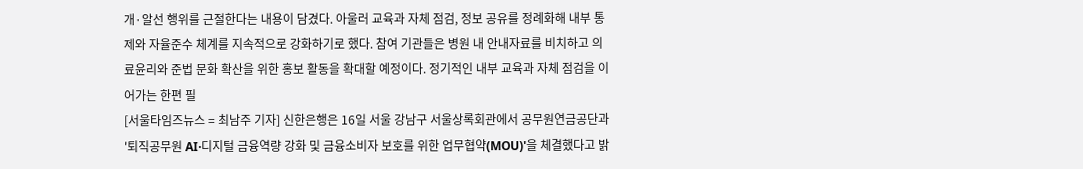개·알선 행위를 근절한다는 내용이 담겼다. 아울러 교육과 자체 점검, 정보 공유를 정례화해 내부 통제와 자율준수 체계를 지속적으로 강화하기로 했다. 참여 기관들은 병원 내 안내자료를 비치하고 의료윤리와 준법 문화 확산을 위한 홍보 활동을 확대할 예정이다. 정기적인 내부 교육과 자체 점검을 이어가는 한편 필
[서울타임즈뉴스 = 최남주 기자] 신한은행은 16일 서울 강남구 서울상록회관에서 공무원연금공단과 '퇴직공무원 AI·디지털 금융역량 강화 및 금융소비자 보호를 위한 업무협약(MOU)'을 체결했다고 밝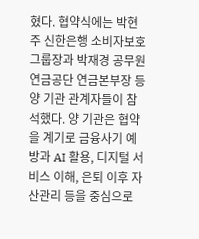혔다. 협약식에는 박현주 신한은행 소비자보호그룹장과 박재경 공무원연금공단 연금본부장 등 양 기관 관계자들이 참석했다. 양 기관은 협약을 계기로 금융사기 예방과 AI 활용, 디지털 서비스 이해, 은퇴 이후 자산관리 등을 중심으로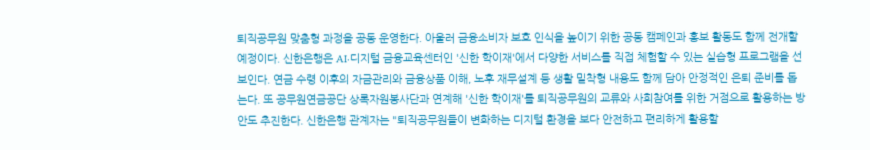퇴직공무원 맞춤형 과정을 공동 운영한다. 아울러 금융소비자 보호 인식을 높이기 위한 공동 캠페인과 홍보 활동도 함께 전개할 예정이다. 신한은행은 AI·디지털 금융교육센터인 '신한 학이재'에서 다양한 서비스를 직접 체험할 수 있는 실습형 프로그램을 선보인다. 연금 수령 이후의 자금관리와 금융상품 이해, 노후 재무설계 등 생활 밀착형 내용도 함께 담아 안정적인 은퇴 준비를 돕는다. 또 공무원연금공단 상록자원봉사단과 연계해 '신한 학이재'를 퇴직공무원의 교류와 사회참여를 위한 거점으로 활용하는 방안도 추진한다. 신한은행 관계자는 "퇴직공무원들이 변화하는 디지털 환경을 보다 안전하고 편리하게 활용할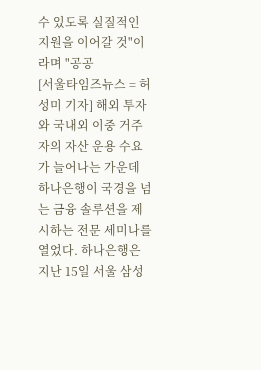수 있도록 실질적인 지원을 이어갈 것"이라며 "공공
[서울타임즈뉴스 = 허성미 기자] 해외 투자와 국내외 이중 거주자의 자산 운용 수요가 늘어나는 가운데 하나은행이 국경을 넘는 금융 솔루션을 제시하는 전문 세미나를 열었다. 하나은행은 지난 15일 서울 삼성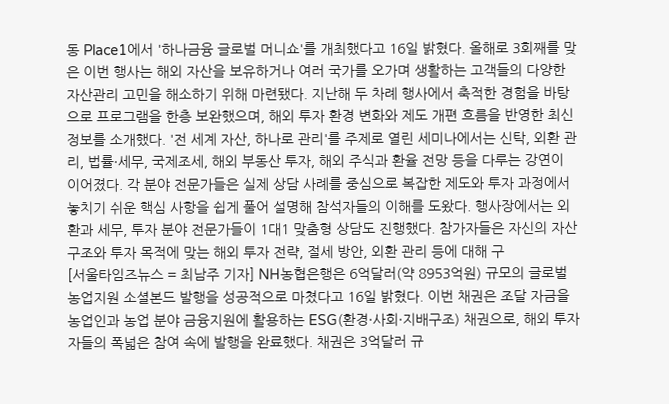동 Place1에서 '하나금융 글로벌 머니쇼'를 개최했다고 16일 밝혔다. 올해로 3회째를 맞은 이번 행사는 해외 자산을 보유하거나 여러 국가를 오가며 생활하는 고객들의 다양한 자산관리 고민을 해소하기 위해 마련됐다. 지난해 두 차례 행사에서 축적한 경험을 바탕으로 프로그램을 한층 보완했으며, 해외 투자 환경 변화와 제도 개편 흐름을 반영한 최신 정보를 소개했다. '전 세계 자산, 하나로 관리'를 주제로 열린 세미나에서는 신탁, 외환 관리, 법률·세무, 국제조세, 해외 부동산 투자, 해외 주식과 환율 전망 등을 다루는 강연이 이어졌다. 각 분야 전문가들은 실제 상담 사례를 중심으로 복잡한 제도와 투자 과정에서 놓치기 쉬운 핵심 사항을 쉽게 풀어 설명해 참석자들의 이해를 도왔다. 행사장에서는 외환과 세무, 투자 분야 전문가들이 1대1 맞춤형 상담도 진행했다. 참가자들은 자신의 자산 구조와 투자 목적에 맞는 해외 투자 전략, 절세 방안, 외환 관리 등에 대해 구
[서울타임즈뉴스 = 최남주 기자] NH농협은행은 6억달러(약 8953억원) 규모의 글로벌 농업지원 소셜본드 발행을 성공적으로 마쳤다고 16일 밝혔다. 이번 채권은 조달 자금을 농업인과 농업 분야 금융지원에 활용하는 ESG(환경·사회·지배구조) 채권으로, 해외 투자자들의 폭넓은 참여 속에 발행을 완료했다. 채권은 3억달러 규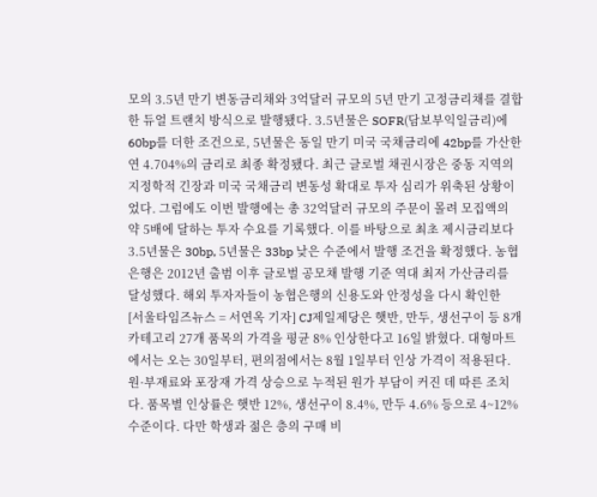모의 3.5년 만기 변동금리채와 3억달러 규모의 5년 만기 고정금리채를 결합한 듀얼 트랜치 방식으로 발행됐다. 3.5년물은 SOFR(담보부익일금리)에 60bp를 더한 조건으로, 5년물은 동일 만기 미국 국채금리에 42bp를 가산한 연 4.704%의 금리로 최종 확정됐다. 최근 글로벌 채권시장은 중동 지역의 지정학적 긴장과 미국 국채금리 변동성 확대로 투자 심리가 위축된 상황이었다. 그럼에도 이번 발행에는 총 32억달러 규모의 주문이 몰려 모집액의 약 5배에 달하는 투자 수요를 기록했다. 이를 바탕으로 최초 제시금리보다 3.5년물은 30bp, 5년물은 33bp 낮은 수준에서 발행 조건을 확정했다. 농협은행은 2012년 출범 이후 글로벌 공모채 발행 기준 역대 최저 가산금리를 달성했다. 해외 투자자들이 농협은행의 신용도와 안정성을 다시 확인한
[서울타임즈뉴스 = 서연옥 기자] CJ제일제당은 햇반, 만두, 생선구이 등 8개 카테고리 27개 품목의 가격을 평균 8% 인상한다고 16일 밝혔다. 대형마트에서는 오는 30일부터, 편의점에서는 8월 1일부터 인상 가격이 적용된다. 원·부재료와 포장재 가격 상승으로 누적된 원가 부담이 커진 데 따른 조치다. 품목별 인상률은 햇반 12%, 생선구이 8.4%, 만두 4.6% 등으로 4~12% 수준이다. 다만 학생과 젊은 층의 구매 비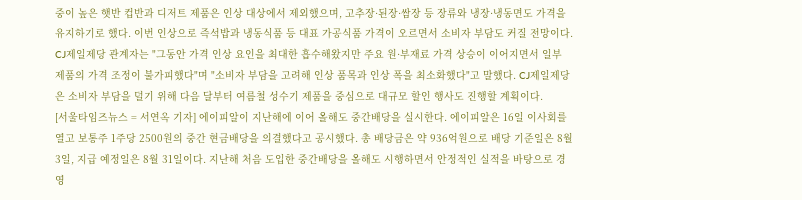중이 높은 햇반 컵반과 디저트 제품은 인상 대상에서 제외했으며, 고추장·된장·쌈장 등 장류와 냉장·냉동면도 가격을 유지하기로 했다. 이번 인상으로 즉석밥과 냉동식품 등 대표 가공식품 가격이 오르면서 소비자 부담도 커질 전망이다. CJ제일제당 관계자는 "그동안 가격 인상 요인을 최대한 흡수해왔지만 주요 원·부재료 가격 상승이 이어지면서 일부 제품의 가격 조정이 불가피했다"며 "소비자 부담을 고려해 인상 품목과 인상 폭을 최소화했다"고 말했다. CJ제일제당은 소비자 부담을 덜기 위해 다음 달부터 여름철 성수기 제품을 중심으로 대규모 할인 행사도 진행할 계획이다.
[서울타임즈뉴스 = 서연옥 기자] 에이피알이 지난해에 이어 올해도 중간배당을 실시한다. 에이피알은 16일 이사회를 열고 보통주 1주당 2500원의 중간 현금배당을 의결했다고 공시했다. 총 배당금은 약 936억원으로 배당 기준일은 8월 3일, 지급 예정일은 8월 31일이다. 지난해 처음 도입한 중간배당을 올해도 시행하면서 안정적인 실적을 바탕으로 경영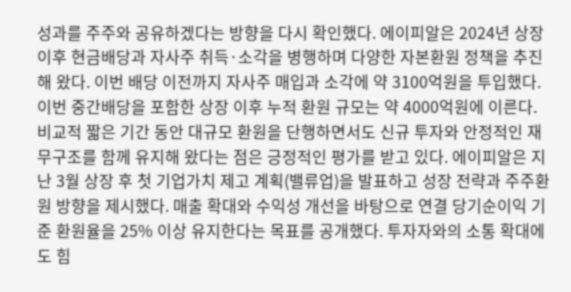성과를 주주와 공유하겠다는 방향을 다시 확인했다. 에이피알은 2024년 상장 이후 현금배당과 자사주 취득·소각을 병행하며 다양한 자본환원 정책을 추진해 왔다. 이번 배당 이전까지 자사주 매입과 소각에 약 3100억원을 투입했다. 이번 중간배당을 포함한 상장 이후 누적 환원 규모는 약 4000억원에 이른다. 비교적 짧은 기간 동안 대규모 환원을 단행하면서도 신규 투자와 안정적인 재무구조를 함께 유지해 왔다는 점은 긍정적인 평가를 받고 있다. 에이피알은 지난 3월 상장 후 첫 기업가치 제고 계획(밸류업)을 발표하고 성장 전략과 주주환원 방향을 제시했다. 매출 확대와 수익성 개선을 바탕으로 연결 당기순이익 기준 환원율을 25% 이상 유지한다는 목표를 공개했다. 투자자와의 소통 확대에도 힘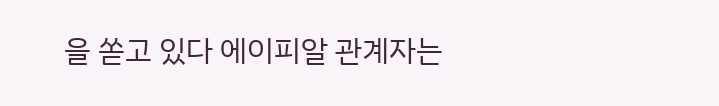을 쏟고 있다 에이피알 관계자는